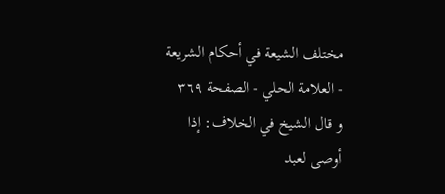مختلف الشيعة في أحكام الشريعة - العلامة الحلي - الصفحة ٣٦٩
و قال الشيخ في الخلاف: إذا أوصى لعبد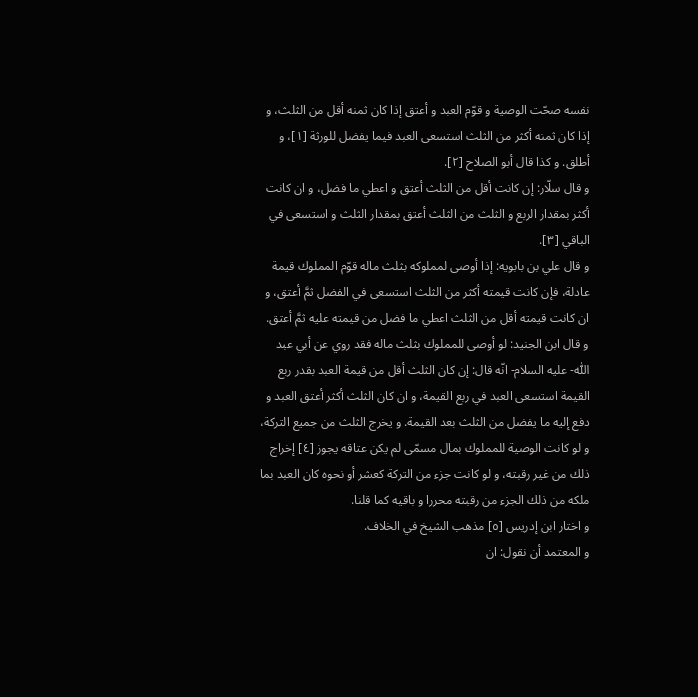نفسه صحّت الوصية و قوّم العبد و أعتق إذا كان ثمنه أقل من الثلث، و إذا كان ثمنه أكثر من الثلث استسعى العبد فيما يفضل للورثة [١]، و أطلق. و كذا قال أبو الصلاح [٢].
و قال سلّار: إن كانت أقل من الثلث أعتق و اعطي ما فضل، و ان كانت أكثر بمقدار الربع و الثلث من الثلث أعتق بمقدار الثلث و استسعى في الباقي [٣].
و قال علي بن بابويه: إذا أوصى لمملوكه بثلث ماله قوّم المملوك قيمة عادلة، فإن كانت قيمته أكثر من الثلث استسعى في الفضل ثمَّ أعتق، و ان كانت قيمته أقل من الثلث اعطي ما فضل من قيمته عليه ثمَّ أعتق.
و قال ابن الجنيد: لو أوصى للمملوك بثلث ماله فقد روي عن أبي عبد اللّٰه- عليه السلام- انّه قال: إن كان الثلث أقل من قيمة العبد بقدر ربع القيمة استسعى العبد في ربع القيمة، و ان كان الثلث أكثر أعتق العبد و دفع إليه ما يفضل من الثلث بعد القيمة. و يخرج الثلث من جميع التركة، و لو كانت الوصية للمملوك بمال مسمّى لم يكن عتاقه يجوز [٤] إخراج ذلك من غير رقبته، و لو كانت جزء من التركة كعشر أو نحوه كان العبد بما ملكه من ذلك الجزء من رقبته محررا و باقيه كما قلنا.
و اختار ابن إدريس [٥] مذهب الشيخ في الخلاف.
و المعتمد أن نقول: ان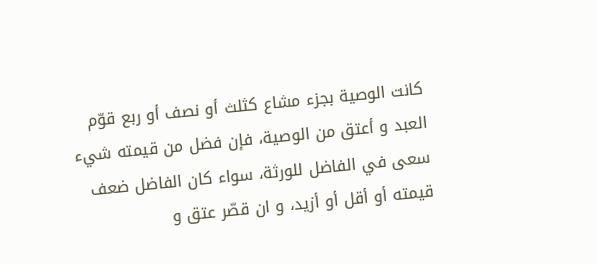كانت الوصية بجزء مشاع كثلث أو نصف أو ربع قوّم العبد و أعتق من الوصية، فإن فضل من قيمته شيء سعى في الفاضل للورثة، سواء كان الفاضل ضعف قيمته أو أقل أو أزيد، و ان قصّر عتق و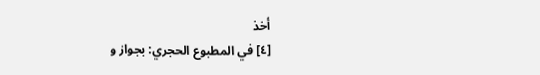أخذ
[٤] في المطبوع الحجري: بجواز و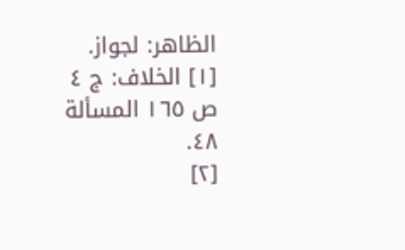الظاهر: لجواز.
[١] الخلاف: ج ٤ ص ١٦٥ المسألة ٤٨.
[٢]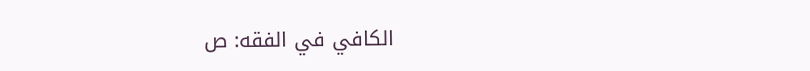الكافي في الفقه: ص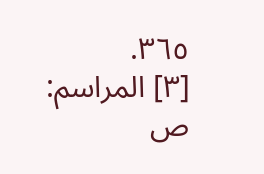٣٦٥.
[٣] المراسم: ص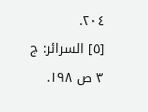٢٠٤.
[٥] السرائر: ج ٣ ص ١٩٨.